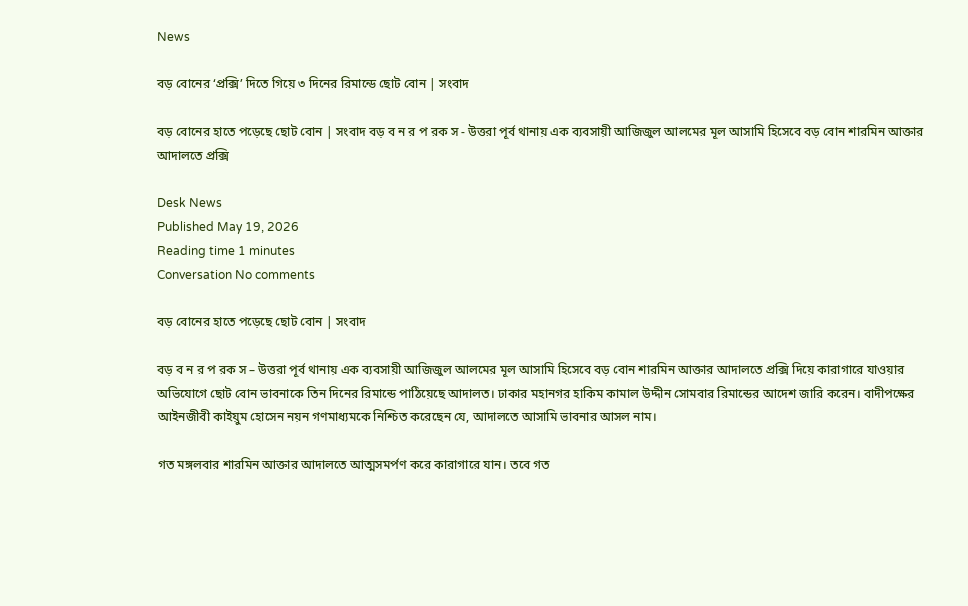News

বড় বোনের ‘প্রক্সি’ দিতে গিয়ে ৩ দিনের রিমান্ডে ছোট বোন | সংবাদ

বড় বোনের হাতে পড়েছে ছোট বোন | সংবাদ বড় ব ন র প রক স - উত্তরা পূর্ব থানায় এক ব্যবসায়ী আজিজুল আলমের মূল আসামি হিসেবে বড় বোন শারমিন আক্তার আদালতে প্রক্সি

Desk News
Published May 19, 2026
Reading time 1 minutes
Conversation No comments

বড় বোনের হাতে পড়েছে ছোট বোন | সংবাদ

বড় ব ন র প রক স – উত্তরা পূর্ব থানায় এক ব্যবসায়ী আজিজুল আলমের মূল আসামি হিসেবে বড় বোন শারমিন আক্তার আদালতে প্রক্সি দিয়ে কারাগারে যাওয়ার অভিযোগে ছোট বোন ভাবনাকে তিন দিনের রিমান্ডে পাঠিয়েছে আদালত। ঢাকার মহানগর হাকিম কামাল উদ্দীন সোমবার রিমান্ডের আদেশ জারি করেন। বাদীপক্ষের আইনজীবী কাইয়ুম হোসেন নয়ন গণমাধ্যমকে নিশ্চিত করেছেন যে, আদালতে আসামি ভাবনার আসল নাম।

গত মঙ্গলবার শারমিন আক্তার আদালতে আত্মসমর্পণ করে কারাগারে যান। তবে গত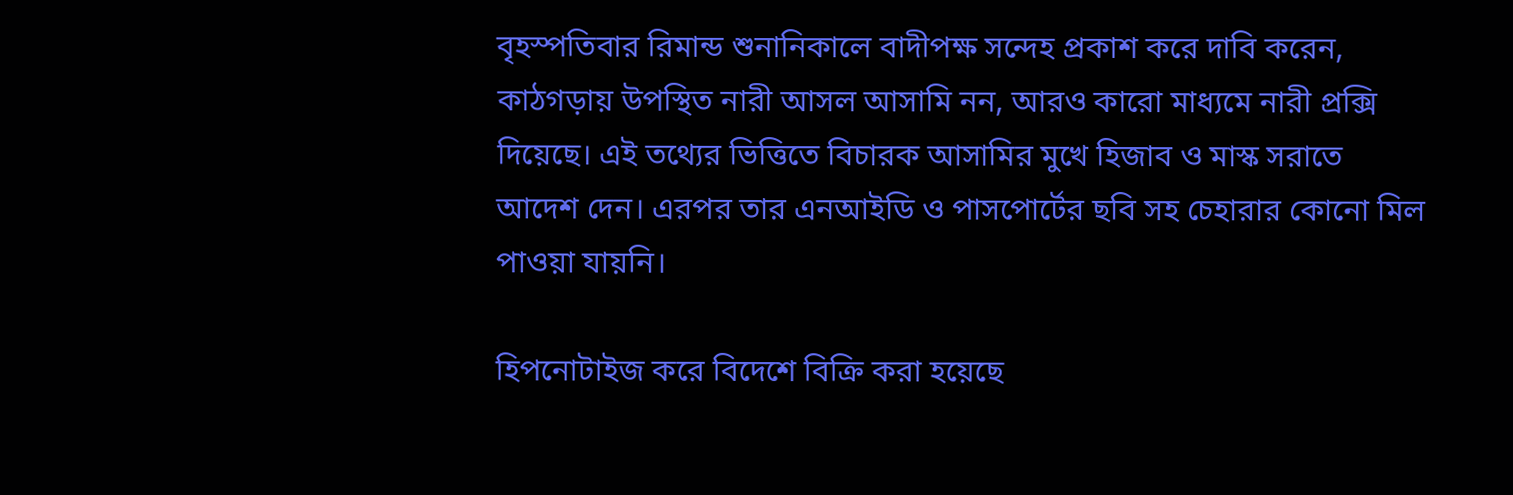বৃহস্পতিবার রিমান্ড শুনানিকালে বাদীপক্ষ সন্দেহ প্রকাশ করে দাবি করেন, কাঠগড়ায় উপস্থিত নারী আসল আসামি নন, আরও কারো মাধ্যমে নারী প্রক্সি দিয়েছে। এই তথ্যের ভিত্তিতে বিচারক আসামির মুখে হিজাব ও মাস্ক সরাতে আদেশ দেন। এরপর তার এনআইডি ও পাসপোর্টের ছবি সহ চেহারার কোনো মিল পাওয়া যায়নি।

হিপনোটাইজ করে বিদেশে বিক্রি করা হয়েছে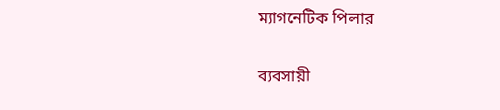ম্যাগনেটিক পিলার

ব্যবসায়ী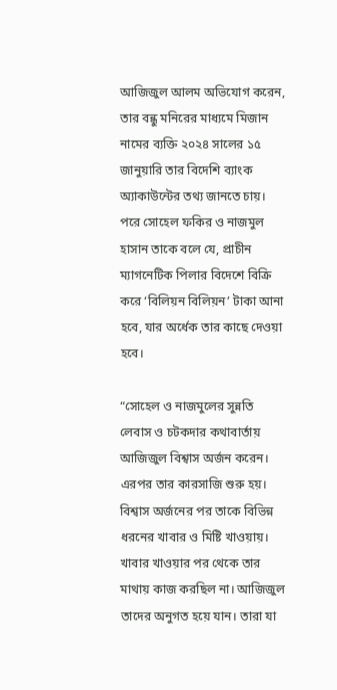আজিজুল আলম অভিযোগ করেন, তার বন্ধু মনিরের মাধ্যমে মিজান নামের ব্যক্তি ২০২৪ সালের ১৫ জানুয়ারি তার বিদেশি ব্যাংক অ্যাকাউন্টের তথ্য জানতে চায়। পরে সোহেল ফকির ও নাজমুল হাসান তাকে বলে যে, প্রাচীন ম্যাগনেটিক পিলার বিদেশে বিক্রি করে ‘বিলিয়ন বিলিয়ন’ টাকা আনা হবে, যার অর্ধেক তার কাছে দেওয়া হবে।

“সোহেল ও নাজমুলের সুন্নতি লেবাস ও চটকদার কথাবার্তায় আজিজুল বিশ্বাস অর্জন করেন। এরপর তার কারসাজি শুরু হয়। বিশ্বাস অর্জনের পর তাকে বিভিন্ন ধরনের খাবার ও মিষ্টি খাওয়ায়। খাবার খাওয়ার পর থেকে তার মাথায় কাজ করছিল না। আজিজুল তাদের অনুগত হয়ে যান। তারা যা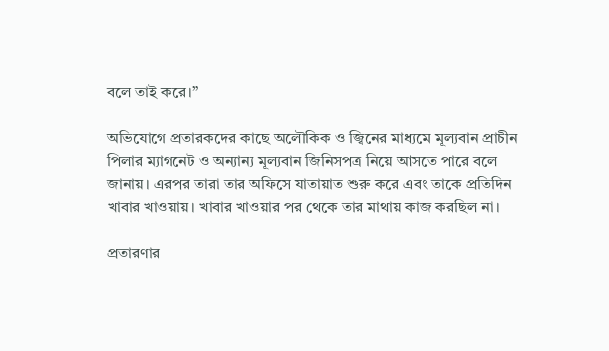বলে তাই করে।”

অভিযোগে প্রতারকদের কাছে অলৌকিক ও জ্বিনের মাধ্যমে মূল্যবান প্রাচীন পিলার ম্যাগনেট ও অন্যান্য মূল্যবান জিনিসপত্র নিয়ে আসতে পারে বলে জানায়। এরপর তারা তার অফিসে যাতায়াত শুরু করে এবং তাকে প্রতিদিন খাবার খাওয়ায়। খাবার খাওয়ার পর থেকে তার মাথায় কাজ করছিল না।

প্রতারণার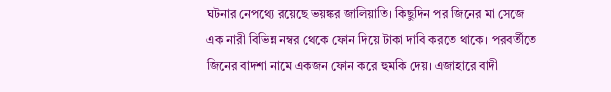ঘটনার নেপথ্যে রয়েছে ভয়ঙ্কর জালিয়াতি। কিছুদিন পর জিনের মা সেজে এক নারী বিভিন্ন নম্বর থেকে ফোন দিয়ে টাকা দাবি করতে থাকে। পরবর্তীতে জিনের বাদশা নামে একজন ফোন করে হুমকি দেয়। এজাহারে বাদী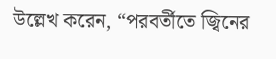উল্লেখ করেন, “পরবর্তীতে জ্বিনের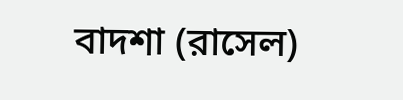বাদশা (রাসেল)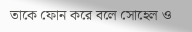তাকে ফোন করে বলে সোহেল ও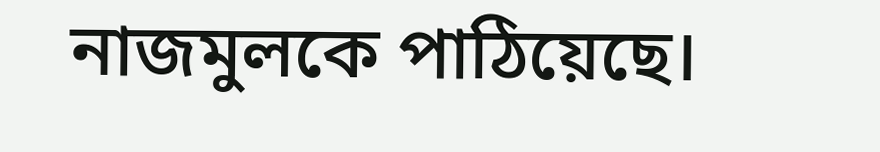নাজমুলকে পাঠিয়েছে।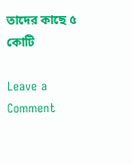তাদের কাছে ৫ কোটি

Leave a Comment